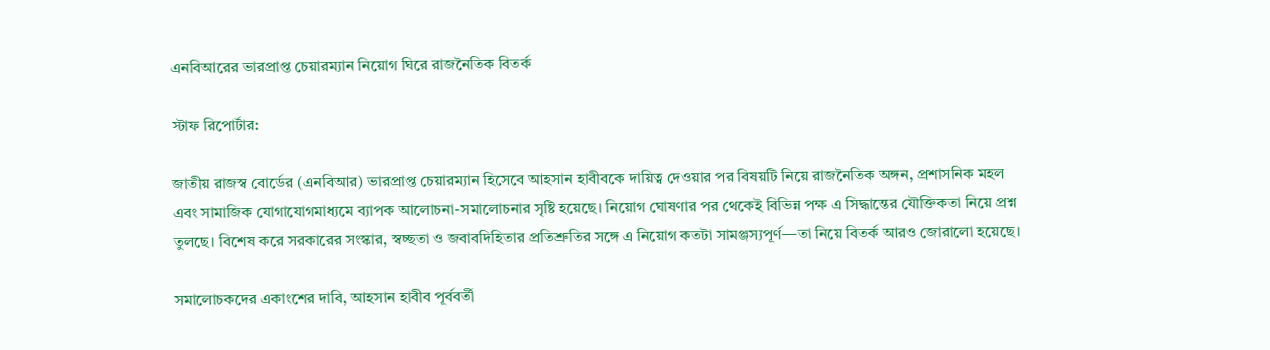এনবিআরের ভারপ্রাপ্ত চেয়ারম্যান নিয়োগ ঘিরে রাজনৈতিক বিতর্ক

স্টাফ রিপোর্টার:

জাতীয় রাজস্ব বোর্ডের (এনবিআর) ভারপ্রাপ্ত চেয়ারম্যান হিসেবে আহসান হাবীবকে দায়িত্ব দেওয়ার পর বিষয়টি নিয়ে রাজনৈতিক অঙ্গন, প্রশাসনিক মহল এবং সামাজিক যোগাযোগমাধ্যমে ব্যাপক আলোচনা-সমালোচনার সৃষ্টি হয়েছে। নিয়োগ ঘোষণার পর থেকেই বিভিন্ন পক্ষ এ সিদ্ধান্তের যৌক্তিকতা নিয়ে প্রশ্ন তুলছে। বিশেষ করে সরকারের সংস্কার, স্বচ্ছতা ও জবাবদিহিতার প্রতিশ্রুতির সঙ্গে এ নিয়োগ কতটা সামঞ্জস্যপূর্ণ—তা নিয়ে বিতর্ক আরও জোরালো হয়েছে।

সমালোচকদের একাংশের দাবি, আহসান হাবীব পূর্ববর্তী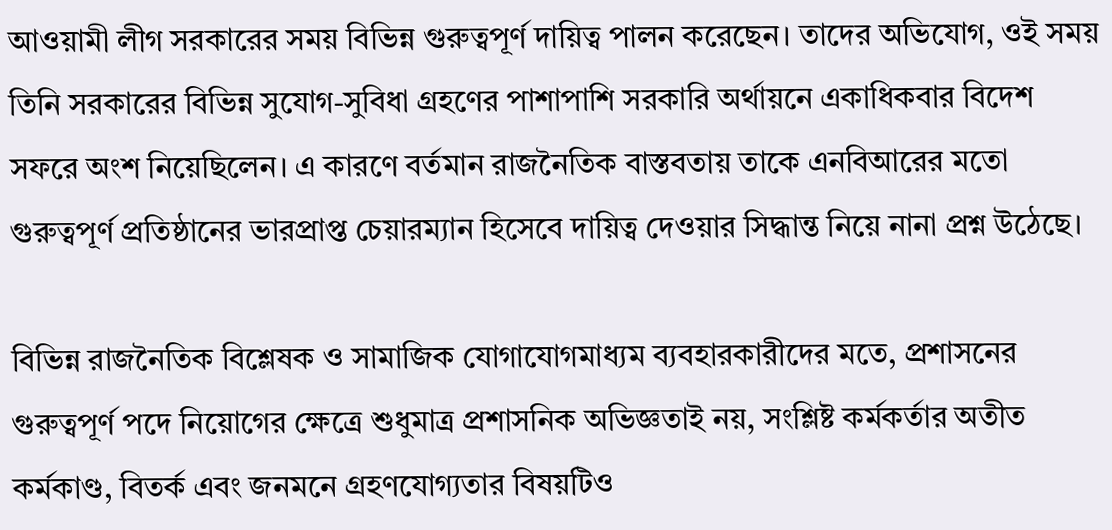আওয়ামী লীগ সরকারের সময় বিভিন্ন গুরুত্বপূর্ণ দায়িত্ব পালন করেছেন। তাদের অভিযোগ, ওই সময় তিনি সরকারের বিভিন্ন সুযোগ-সুবিধা গ্রহণের পাশাপাশি সরকারি অর্থায়নে একাধিকবার বিদেশ সফরে অংশ নিয়েছিলেন। এ কারণে বর্তমান রাজনৈতিক বাস্তবতায় তাকে এনবিআরের মতো গুরুত্বপূর্ণ প্রতিষ্ঠানের ভারপ্রাপ্ত চেয়ারম্যান হিসেবে দায়িত্ব দেওয়ার সিদ্ধান্ত নিয়ে নানা প্রশ্ন উঠেছে।

বিভিন্ন রাজনৈতিক বিশ্লেষক ও সামাজিক যোগাযোগমাধ্যম ব্যবহারকারীদের মতে, প্রশাসনের গুরুত্বপূর্ণ পদে নিয়োগের ক্ষেত্রে শুধুমাত্র প্রশাসনিক অভিজ্ঞতাই নয়, সংশ্লিষ্ট কর্মকর্তার অতীত কর্মকাণ্ড, বিতর্ক এবং জনমনে গ্রহণযোগ্যতার বিষয়টিও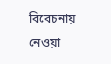বিবেচনায় নেওয়া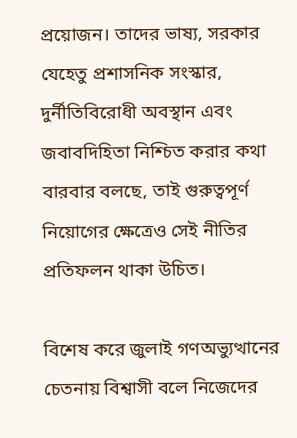প্রয়োজন। তাদের ভাষ্য, সরকার যেহেতু প্রশাসনিক সংস্কার, দুর্নীতিবিরোধী অবস্থান এবং জবাবদিহিতা নিশ্চিত করার কথা বারবার বলছে, তাই গুরুত্বপূর্ণ নিয়োগের ক্ষেত্রেও সেই নীতির প্রতিফলন থাকা উচিত।

বিশেষ করে জুলাই গণঅভ্যুত্থানের চেতনায় বিশ্বাসী বলে নিজেদের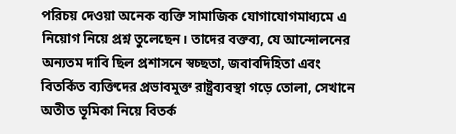পরিচয় দেওয়া অনেক ব্যক্তি সামাজিক যোগাযোগমাধ্যমে এ নিয়োগ নিয়ে প্রশ্ন তুলেছেন। তাদের বক্তব্য, যে আন্দোলনের অন্যতম দাবি ছিল প্রশাসনে স্বচ্ছতা, জবাবদিহিতা এবং বিতর্কিত ব্যক্তিদের প্রভাবমুক্ত রাষ্ট্রব্যবস্থা গড়ে তোলা, সেখানে অতীত ভূমিকা নিয়ে বিতর্ক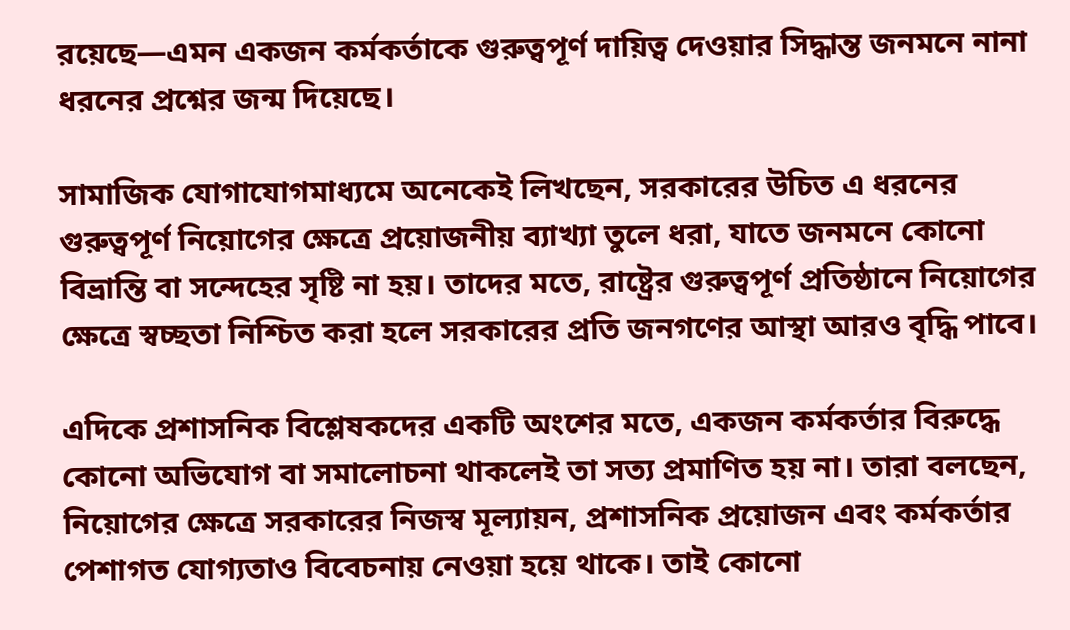রয়েছে—এমন একজন কর্মকর্তাকে গুরুত্বপূর্ণ দায়িত্ব দেওয়ার সিদ্ধান্ত জনমনে নানা ধরনের প্রশ্নের জন্ম দিয়েছে।

সামাজিক যোগাযোগমাধ্যমে অনেকেই লিখছেন, সরকারের উচিত এ ধরনের গুরুত্বপূর্ণ নিয়োগের ক্ষেত্রে প্রয়োজনীয় ব্যাখ্যা তুলে ধরা, যাতে জনমনে কোনো বিভ্রান্তি বা সন্দেহের সৃষ্টি না হয়। তাদের মতে, রাষ্ট্রের গুরুত্বপূর্ণ প্রতিষ্ঠানে নিয়োগের ক্ষেত্রে স্বচ্ছতা নিশ্চিত করা হলে সরকারের প্রতি জনগণের আস্থা আরও বৃদ্ধি পাবে।

এদিকে প্রশাসনিক বিশ্লেষকদের একটি অংশের মতে, একজন কর্মকর্তার বিরুদ্ধে কোনো অভিযোগ বা সমালোচনা থাকলেই তা সত্য প্রমাণিত হয় না। তারা বলছেন, নিয়োগের ক্ষেত্রে সরকারের নিজস্ব মূল্যায়ন, প্রশাসনিক প্রয়োজন এবং কর্মকর্তার পেশাগত যোগ্যতাও বিবেচনায় নেওয়া হয়ে থাকে। তাই কোনো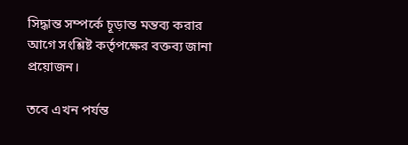সিদ্ধান্ত সম্পর্কে চূড়ান্ত মন্তব্য করার আগে সংশ্লিষ্ট কর্তৃপক্ষের বক্তব্য জানা প্রয়োজন।

তবে এখন পর্যন্ত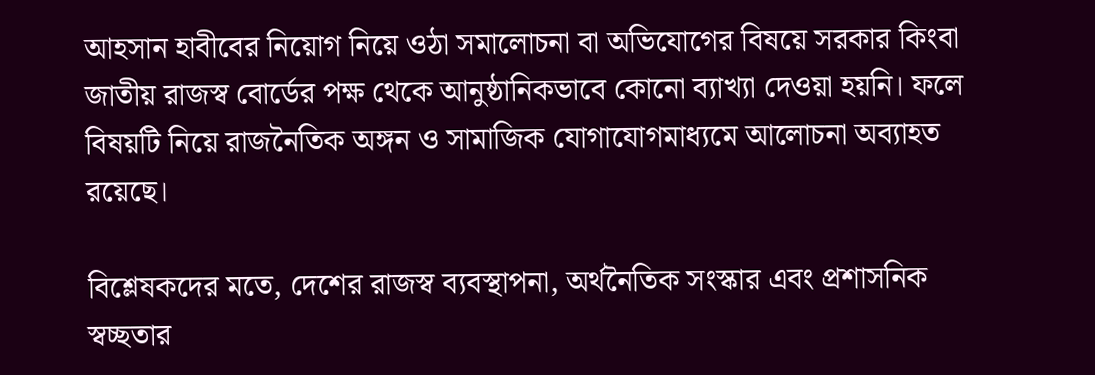আহসান হাবীবের নিয়োগ নিয়ে ওঠা সমালোচনা বা অভিযোগের বিষয়ে সরকার কিংবা জাতীয় রাজস্ব বোর্ডের পক্ষ থেকে আনুষ্ঠানিকভাবে কোনো ব্যাখ্যা দেওয়া হয়নি। ফলে বিষয়টি নিয়ে রাজনৈতিক অঙ্গন ও সামাজিক যোগাযোগমাধ্যমে আলোচনা অব্যাহত রয়েছে।

বিশ্লেষকদের মতে, দেশের রাজস্ব ব্যবস্থাপনা, অর্থনৈতিক সংস্কার এবং প্রশাসনিক স্বচ্ছতার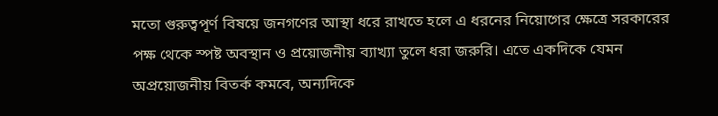মতো গুরুত্বপূর্ণ বিষয়ে জনগণের আস্থা ধরে রাখতে হলে এ ধরনের নিয়োগের ক্ষেত্রে সরকারের পক্ষ থেকে স্পষ্ট অবস্থান ও প্রয়োজনীয় ব্যাখ্যা তুলে ধরা জরুরি। এতে একদিকে যেমন অপ্রয়োজনীয় বিতর্ক কমবে, অন্যদিকে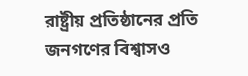রাষ্ট্রীয় প্রতিষ্ঠানের প্রতি জনগণের বিশ্বাসও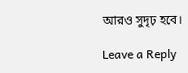আরও সুদৃঢ় হবে।

Leave a Reply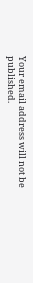Your email address will not be published.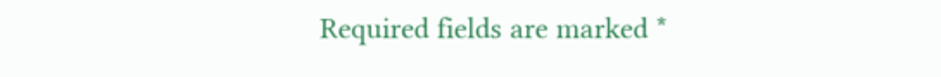Required fields are marked *